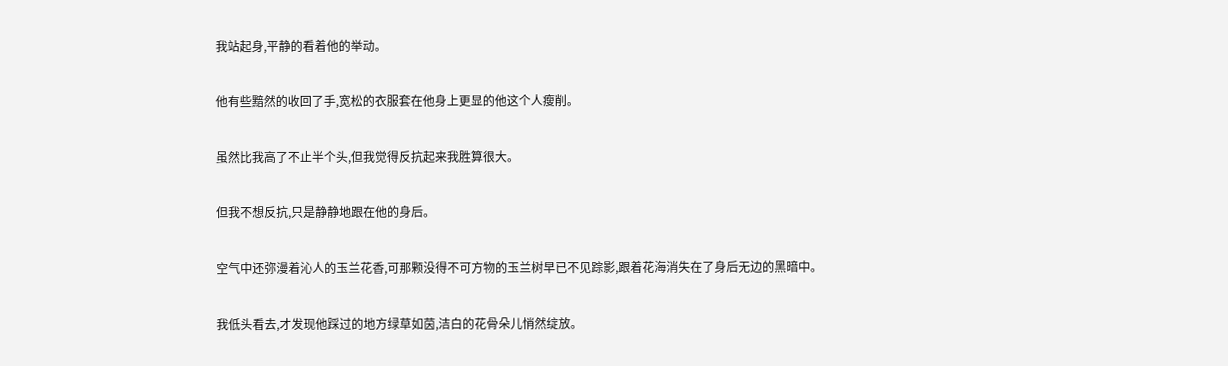我站起身,平静的看着他的举动。

他有些黯然的收回了手,宽松的衣服套在他身上更显的他这个人瘦削。

虽然比我高了不止半个头,但我觉得反抗起来我胜算很大。

但我不想反抗,只是静静地跟在他的身后。

空气中还弥漫着沁人的玉兰花香,可那颗没得不可方物的玉兰树早已不见踪影,跟着花海消失在了身后无边的黑暗中。

我低头看去,才发现他踩过的地方绿草如茵,洁白的花骨朵儿悄然绽放。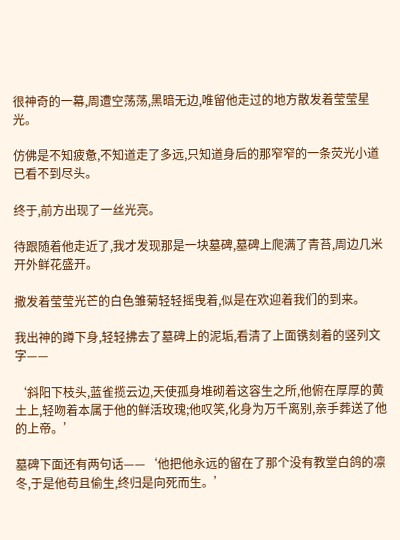很神奇的一幕,周遭空荡荡,黑暗无边,唯留他走过的地方散发着莹莹星光。

仿佛是不知疲惫,不知道走了多远,只知道身后的那窄窄的一条荧光小道已看不到尽头。

终于,前方出现了一丝光亮。

待跟随着他走近了,我才发现那是一块墓碑,墓碑上爬满了青苔,周边几米开外鲜花盛开。

撒发着莹莹光芒的白色雏菊轻轻摇曳着,似是在欢迎着我们的到来。

我出神的蹲下身,轻轻拂去了墓碑上的泥垢,看清了上面镌刻着的竖列文字——

‘斜阳下枝头,蓝雀揽云边,天使孤身堆砌着这容生之所,他俯在厚厚的黄土上,轻吻着本属于他的鲜活玫瑰;他叹笑,化身为万千离别,亲手葬送了他的上帝。’

墓碑下面还有两句话——‘他把他永远的留在了那个没有教堂白鸽的凛冬,于是他苟且偷生,终归是向死而生。’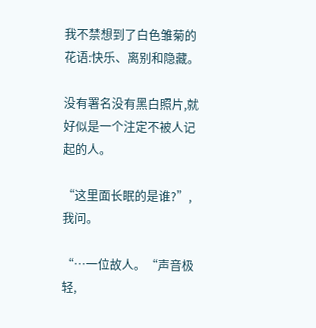我不禁想到了白色雏菊的花语:快乐、离别和隐藏。

没有署名没有黑白照片,就好似是一个注定不被人记起的人。

“这里面长眠的是谁?”,我问。

“…一位故人。“声音极轻,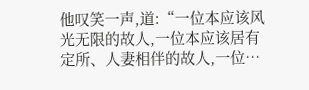他叹笑一声,道:“一位本应该风光无限的故人,一位本应该居有定所、人妻相伴的故人,一位…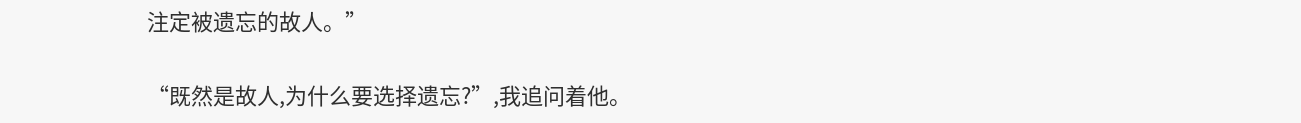注定被遗忘的故人。”

“既然是故人,为什么要选择遗忘?”,我追问着他。